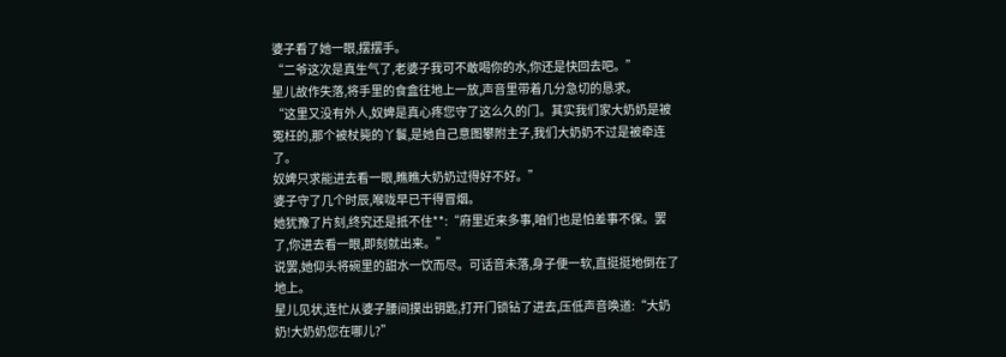婆子看了她一眼,摆摆手。
“二爷这次是真生气了,老婆子我可不敢喝你的水,你还是快回去吧。”
星儿故作失落,将手里的食盒往地上一放,声音里带着几分急切的恳求。
“这里又没有外人,奴婢是真心疼您守了这么久的门。其实我们家大奶奶是被冤枉的,那个被杖毙的丫鬟,是她自己意图攀附主子,我们大奶奶不过是被牵连了。
奴婢只求能进去看一眼,瞧瞧大奶奶过得好不好。”
婆子守了几个时辰,喉咙早已干得冒烟。
她犹豫了片刻,终究还是抵不住**:“府里近来多事,咱们也是怕差事不保。罢了,你进去看一眼,即刻就出来。”
说罢,她仰头将碗里的甜水一饮而尽。可话音未落,身子便一软,直挺挺地倒在了地上。
星儿见状,连忙从婆子腰间摸出钥匙,打开门锁钻了进去,压低声音唤道:“大奶奶!大奶奶您在哪儿?”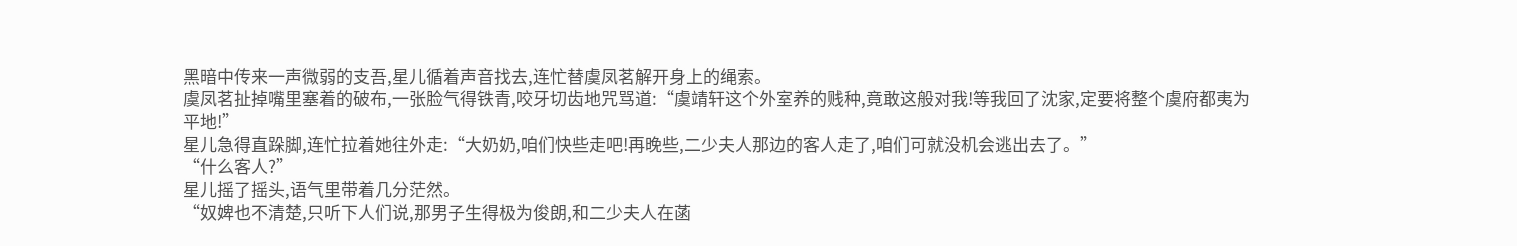黑暗中传来一声微弱的支吾,星儿循着声音找去,连忙替虞凤茗解开身上的绳索。
虞凤茗扯掉嘴里塞着的破布,一张脸气得铁青,咬牙切齿地咒骂道:“虞靖轩这个外室养的贱种,竟敢这般对我!等我回了沈家,定要将整个虞府都夷为平地!”
星儿急得直跺脚,连忙拉着她往外走:“大奶奶,咱们快些走吧!再晚些,二少夫人那边的客人走了,咱们可就没机会逃出去了。”
“什么客人?”
星儿摇了摇头,语气里带着几分茫然。
“奴婢也不清楚,只听下人们说,那男子生得极为俊朗,和二少夫人在菡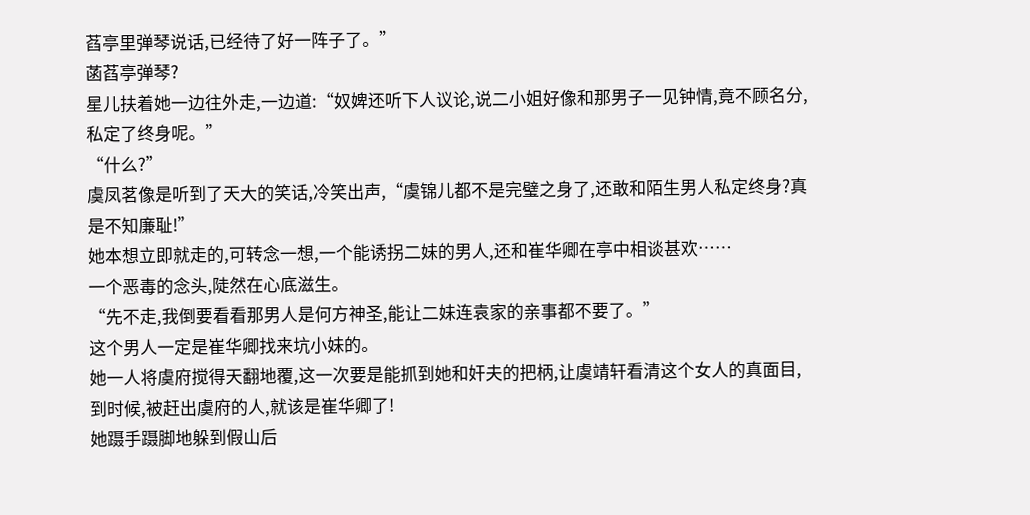萏亭里弹琴说话,已经待了好一阵子了。”
菡萏亭弹琴?
星儿扶着她一边往外走,一边道:“奴婢还听下人议论,说二小姐好像和那男子一见钟情,竟不顾名分,私定了终身呢。”
“什么?”
虞凤茗像是听到了天大的笑话,冷笑出声,“虞锦儿都不是完璧之身了,还敢和陌生男人私定终身?真是不知廉耻!”
她本想立即就走的,可转念一想,一个能诱拐二妹的男人,还和崔华卿在亭中相谈甚欢……
一个恶毒的念头,陡然在心底滋生。
“先不走,我倒要看看那男人是何方神圣,能让二妹连袁家的亲事都不要了。”
这个男人一定是崔华卿找来坑小妹的。
她一人将虞府搅得天翻地覆,这一次要是能抓到她和奸夫的把柄,让虞靖轩看清这个女人的真面目,到时候,被赶出虞府的人,就该是崔华卿了!
她蹑手蹑脚地躲到假山后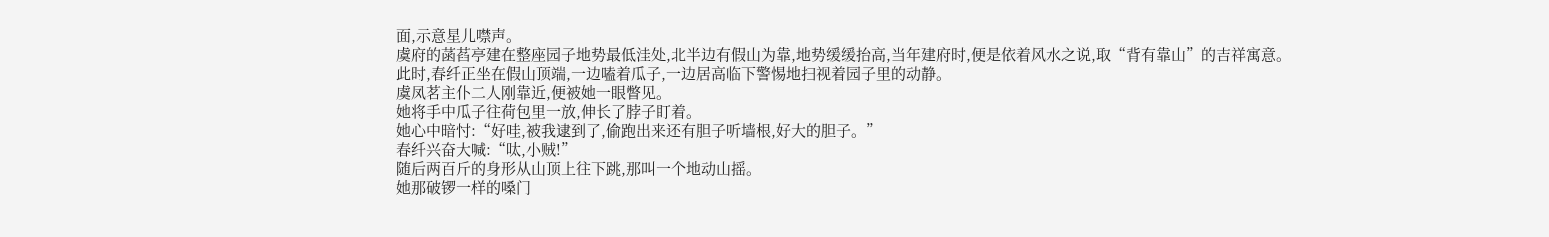面,示意星儿噤声。
虞府的菡萏亭建在整座园子地势最低洼处,北半边有假山为靠,地势缓缓抬高,当年建府时,便是依着风水之说,取“背有靠山”的吉祥寓意。
此时,春纤正坐在假山顶端,一边嗑着瓜子,一边居高临下警惕地扫视着园子里的动静。
虞凤茗主仆二人刚靠近,便被她一眼瞥见。
她将手中瓜子往荷包里一放,伸长了脖子盯着。
她心中暗忖:“好哇,被我逮到了,偷跑出来还有胆子听墙根,好大的胆子。”
春纤兴奋大喊:“呔,小贼!”
随后两百斤的身形从山顶上往下跳,那叫一个地动山摇。
她那破锣一样的嗓门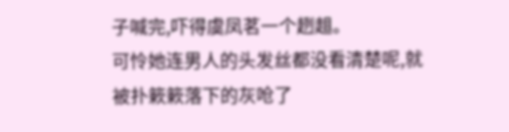子喊完,吓得虞凤茗一个趔趄。
可怜她连男人的头发丝都没看清楚呢,就被扑簌簌落下的灰呛了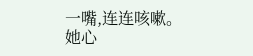一嘴,连连咳嗽。
她心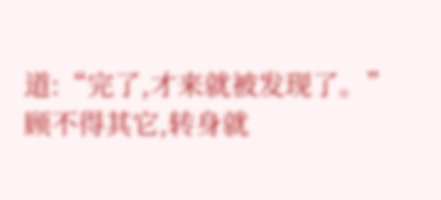道:“完了,才来就被发现了。”
顾不得其它,转身就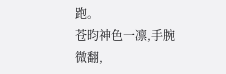跑。
苍昀神色一凛,手腕微翻,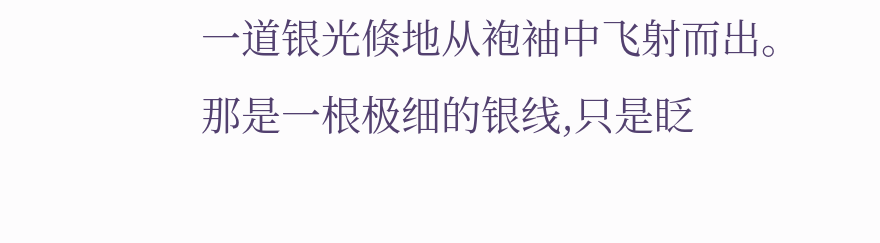一道银光倏地从袍袖中飞射而出。
那是一根极细的银线,只是眨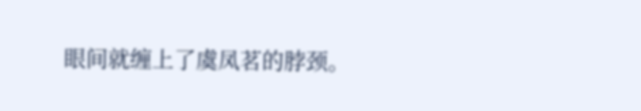眼间就缠上了虞凤茗的脖颈。